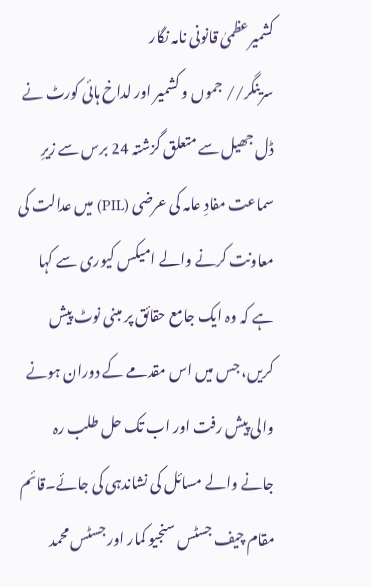کشمیرعظمیٰ قانونی نامہ نگار
سرینگر// جموں و کشمیر اور لداخ ہائی کورٹ نے ڈل جھیل سے متعلق گزشتہ 24 برس سے زیرِ سماعت مفادِ عامہ کی عرضی (PIL) میں عدالت کی معاونت کرنے والے امیکس کیوری سے کہا ہے کہ وہ ایک جامع حقائق پر مبنی نوٹ پیش کریں، جس میں اس مقدمے کے دوران ہونے والی پیش رفت اور اب تک حل طلب رہ جانے والے مسائل کی نشاندہی کی جائے۔قائم مقام چیف جسٹس سنجیو کمار اور جسٹس محمد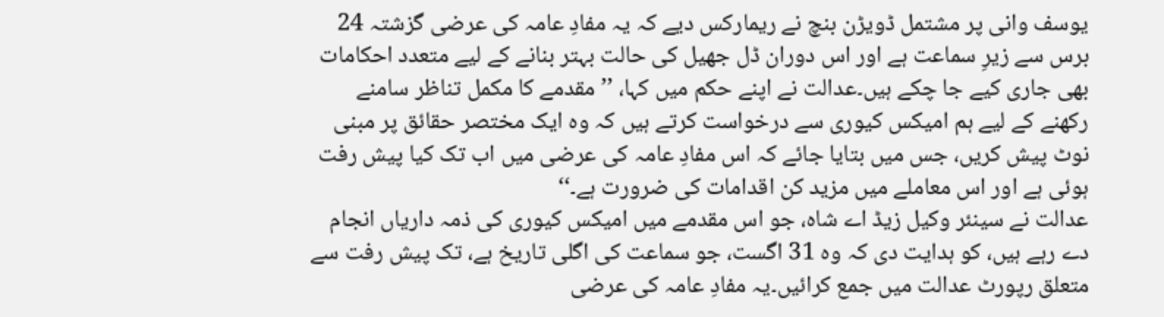یوسف وانی پر مشتمل ڈویڑن بنچ نے ریمارکس دیے کہ یہ مفادِ عامہ کی عرضی گزشتہ 24 برس سے زیرِ سماعت ہے اور اس دوران ڈل جھیل کی حالت بہتر بنانے کے لیے متعدد احکامات بھی جاری کیے جا چکے ہیں۔عدالت نے اپنے حکم میں کہا، ’’مقدمے کا مکمل تناظر سامنے رکھنے کے لیے ہم امیکس کیوری سے درخواست کرتے ہیں کہ وہ ایک مختصر حقائق پر مبنی نوٹ پیش کریں، جس میں بتایا جائے کہ اس مفادِ عامہ کی عرضی میں اب تک کیا پیش رفت ہوئی ہے اور اس معاملے میں مزید کن اقدامات کی ضرورت ہے۔‘‘
عدالت نے سینئر وکیل زیڈ اے شاہ، جو اس مقدمے میں امیکس کیوری کی ذمہ داریاں انجام دے رہے ہیں، کو ہدایت دی کہ وہ 31 اگست، جو سماعت کی اگلی تاریخ ہے، تک پیش رفت سے متعلق رپورٹ عدالت میں جمع کرائیں۔یہ مفادِ عامہ کی عرضی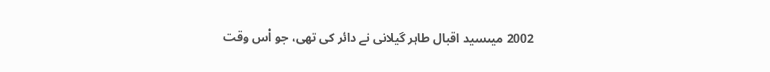2002 میںسید اقبال طاہر گیلانی نے دائر کی تھی، جو اْس وقت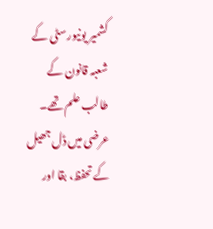کشمیر یونیورسٹی کے شعبہ قانون کے طالب علم تھے۔ عرضی میں ڈل جھیل کے تحفظ، بقا اور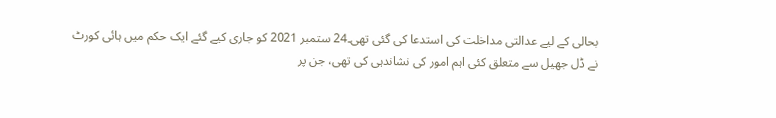بحالی کے لیے عدالتی مداخلت کی استدعا کی گئی تھی۔24 ستمبر 2021 کو جاری کیے گئے ایک حکم میں ہائی کورٹ نے ڈل جھیل سے متعلق کئی اہم امور کی نشاندہی کی تھی، جن پر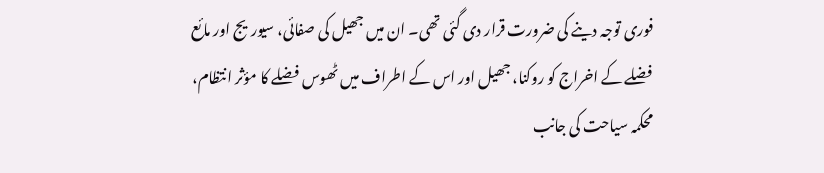فوری توجہ دینے کی ضرورت قرار دی گئی تھی۔ ان میں جھیل کی صفائی، سیوریج اور مائع فضلے کے اخراج کو روکنا، جھیل اور اس کے اطراف میں ٹھوس فضلے کا مؤثر انتظام، محکمہ سیاحت کی جانب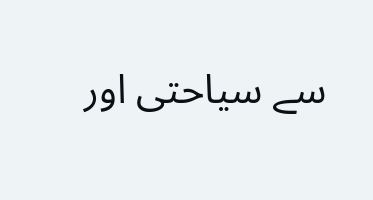سے سیاحتی اور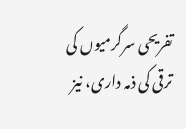تفریحی سرگرمیوں کی ترقی کی ذمہ داری، نیز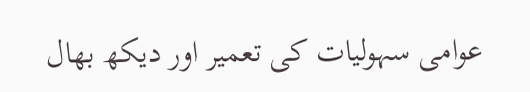عوامی سہولیات کی تعمیر اور دیکھ بھال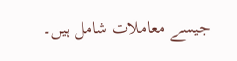جیسے معاملات شامل ہیں۔